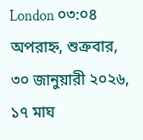London ০৩:০৪ অপরাহ্ন, শুক্রবার, ৩০ জানুয়ারী ২০২৬, ১৭ মাঘ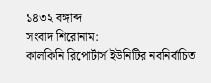১৪৩২ বঙ্গাব্দ
সংবাদ শিরোনাম:
কালকিনি রিপোর্টার্স ইউনিটির নবনির্বাচিত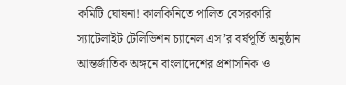কমিটি ঘোষনা! কালকিনিতে পালিত বেসরকারি স্যাটেলাইট টেলিভিশন চ্যানেল এস’র বর্ষপূর্তি অনুষ্ঠান আন্তর্জাতিক অঙ্গনে বাংলাদেশের প্রশাসনিক ও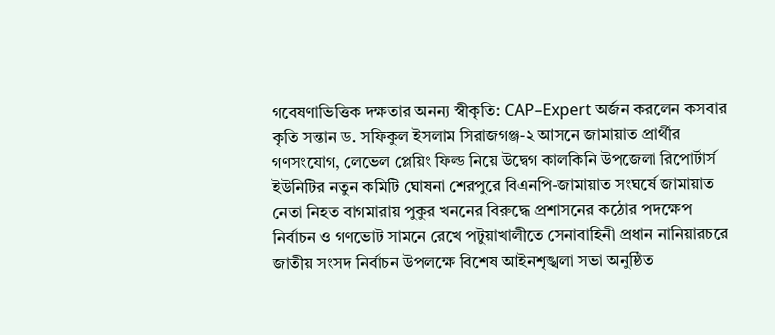গবেষণাভিত্তিক দক্ষতার অনন্য স্বীকৃতি: CAP–Expert অর্জন করলেন কসবার কৃতি সন্তান ড. সফিকুল ইসলাম সিরাজগঞ্জ-২ আসনে জামায়াত প্রার্থীর গণসংযোগ, লেভেল প্লেয়িং ফিল্ড নিয়ে উদ্বেগ কালকিনি উপজেলা রিপোর্টার্স ইউনিটির নতুন কমিটি ঘোষনা শেরপুরে বিএনপি-জামায়াত সংঘর্ষে জামায়াত নেতা নিহত বাগমারায় পুকুর খননের বিরুদ্ধে প্রশাসনের কঠোর পদক্ষেপ নির্বাচন ও গণভোট সামনে রেখে পটুয়াখালীতে সেনাবাহিনী প্রধান নানিয়ারচরে জাতীয় সংসদ নির্বাচন উপলক্ষে বিশেষ আইনশৃঙ্খলা সভা অনু‌ষ্ঠিত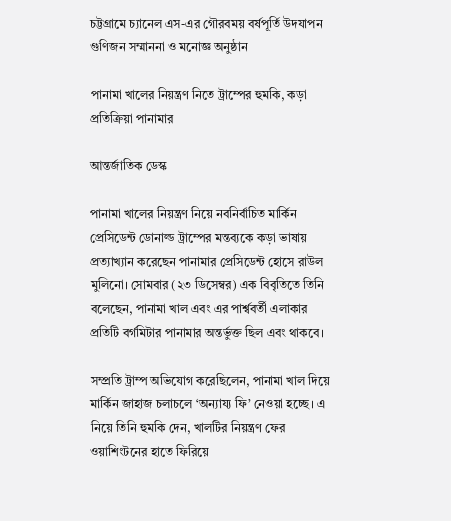চট্টগ্রামে চ্যানেল এস-এর গৌরবময় বর্ষপূর্তি উদযাপন গুণিজন সম্মাননা ও মনোজ্ঞ অনুষ্ঠান

পানামা খালের নিয়ন্ত্রণ নিতে ট্রাম্পের হুমকি, কড়া প্রতিক্রিয়া পানামার

আন্তর্জাতিক ডেস্ক

পানামা খালের নিয়ন্ত্রণ নিয়ে নবনির্বাচিত মার্কিন প্রেসিডেন্ট ডোনাল্ড ট্রাম্পের মন্তব্যকে কড়া ভাষায় প্রত্যাখ্যান করেছেন পানামার প্রেসিডেন্ট হোসে রাউল মুলিনো। সোমবার (২৩ ডিসেম্বর) এক বিবৃতিতে তিনি বলেছেন, পানামা খাল এবং এর পার্শ্ববর্তী এলাকার প্রতিটি বর্গমিটার পানামার অন্তর্ভুক্ত ছিল এবং থাকবে।

সম্প্রতি ট্রাম্প অভিযোগ করেছিলেন, পানামা খাল দিয়ে মার্কিন জাহাজ চলাচলে ‘অন্যায্য ফি’ নেওয়া হচ্ছে। এ নিয়ে তিনি হুমকি দেন, খালটির নিয়ন্ত্রণ ফের ওয়াশিংটনের হাতে ফিরিয়ে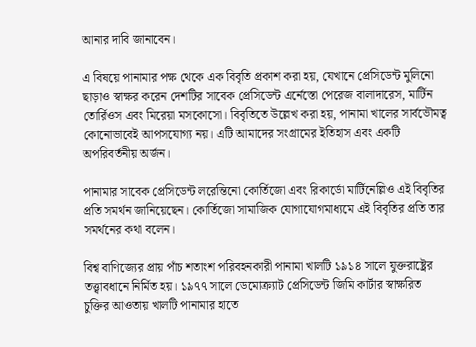আনার দাবি জানাবেন।

এ বিষয়ে পানামার পক্ষ থেকে এক বিবৃতি প্রকাশ করা হয়, যেখানে প্রেসিডেন্ট মুলিনো ছাড়াও স্বাক্ষর করেন দেশটির সাবেক প্রেসিডেন্ট এর্নেস্তো পেরেজ বালাদারেস, মার্টিন তোর্রিওস এবং মিরেয়া মসকোসো। বিবৃতিতে উল্লেখ করা হয়, পানামা খালের সার্বভৌমত্ব কোনোভাবেই আপসযোগ্য নয়। এটি আমাদের সংগ্রামের ইতিহাস এবং একটি অপরিবর্তনীয় অর্জন।

পানামার সাবেক প্রেসিডেন্ট লরেন্তিনো কোর্তিজো এবং রিকার্ডো মার্টিনেল্লিও এই বিবৃতির প্রতি সমর্থন জানিয়েছেন। কোর্তিজো সামাজিক যোগাযোগমাধ্যমে এই বিবৃতির প্রতি তার সমর্থনের কথা বলেন।

বিশ্ব বাণিজ্যের প্রায় পাঁচ শতাংশ পরিবহনকারী পানামা খালটি ১৯১৪ সালে যুক্তরাষ্ট্রের তত্ত্বাবধানে নির্মিত হয়। ১৯৭৭ সালে ডেমোক্র্যাট প্রেসিডেন্ট জিমি কার্টার স্বাক্ষরিত চুক্তির আওতায় খালটি পানামার হাতে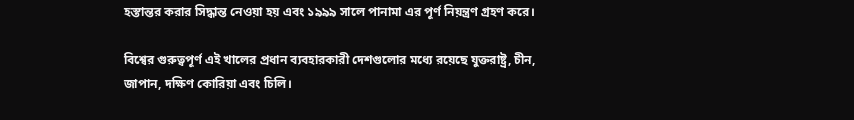হস্তান্তর করার সিদ্ধান্ত নেওয়া হয় এবং ১৯৯৯ সালে পানামা এর পূর্ণ নিয়ন্ত্রণ গ্রহণ করে।

বিশ্বের গুরুত্বপূর্ণ এই খালের প্রধান ব্যবহারকারী দেশগুলোর মধ্যে রয়েছে যুক্তরাষ্ট্র, চীন, জাপান, দক্ষিণ কোরিয়া এবং চিলি।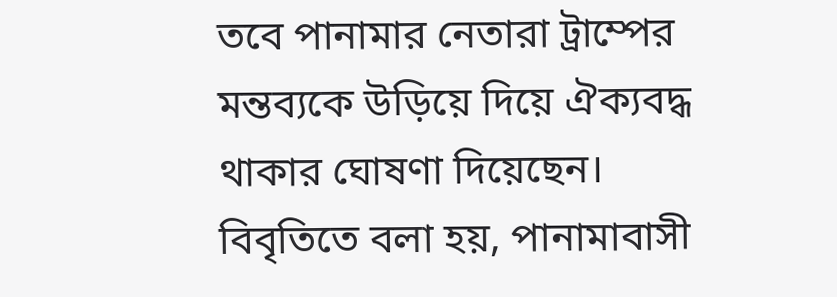তবে পানামার নেতারা ট্রাম্পের মন্তব্যকে উড়িয়ে দিয়ে ঐক্যবদ্ধ থাকার ঘোষণা দিয়েছেন। বিবৃতিতে বলা হয়, পানামাবাসী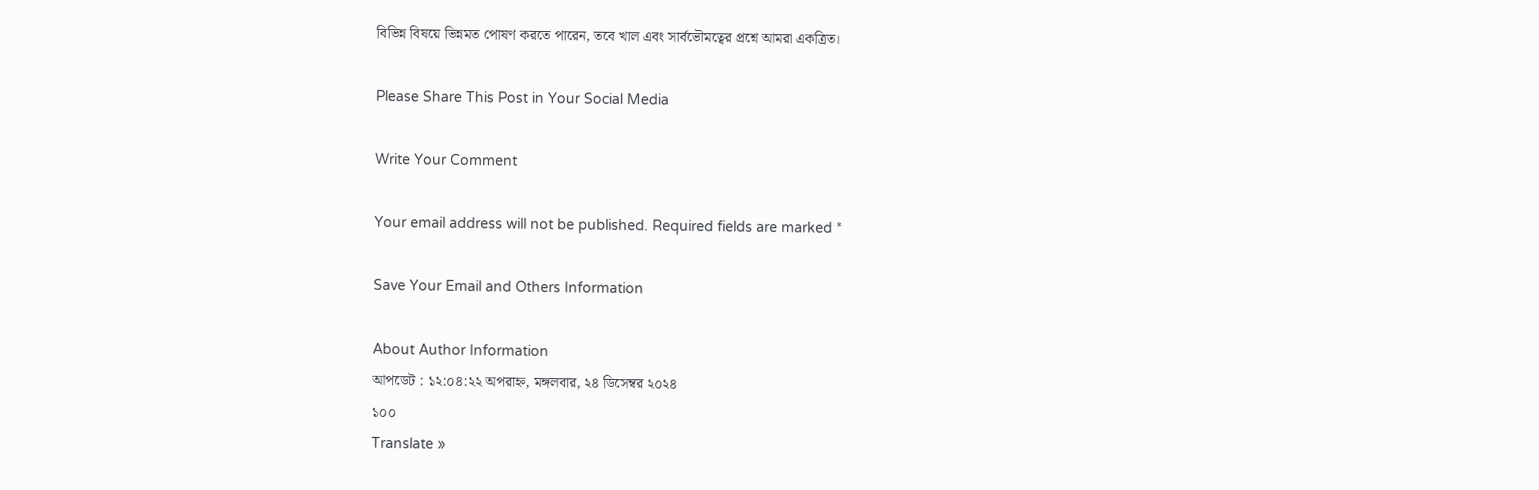বিভিন্ন বিষয়ে ভিন্নমত পোষণ করতে পারেন, তবে খাল এবং সার্বভৌমত্বের প্রশ্নে আমরা একত্রিত।

Please Share This Post in Your Social Media

Write Your Comment

Your email address will not be published. Required fields are marked *

Save Your Email and Others Information

About Author Information
আপডেট : ১২:০৪:২২ অপরাহ্ন, মঙ্গলবার, ২৪ ডিসেম্বর ২০২৪
১০০
Translate »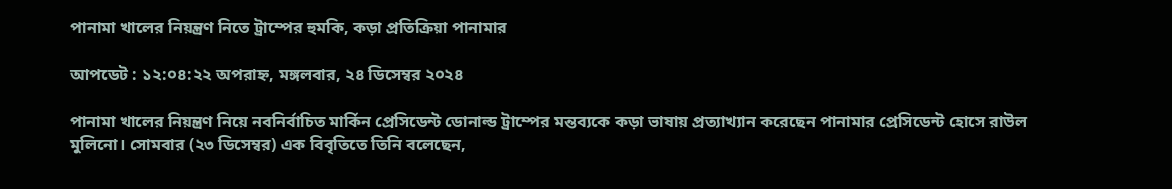পানামা খালের নিয়ন্ত্রণ নিতে ট্রাম্পের হুমকি, কড়া প্রতিক্রিয়া পানামার

আপডেট : ১২:০৪:২২ অপরাহ্ন, মঙ্গলবার, ২৪ ডিসেম্বর ২০২৪

পানামা খালের নিয়ন্ত্রণ নিয়ে নবনির্বাচিত মার্কিন প্রেসিডেন্ট ডোনাল্ড ট্রাম্পের মন্তব্যকে কড়া ভাষায় প্রত্যাখ্যান করেছেন পানামার প্রেসিডেন্ট হোসে রাউল মুলিনো। সোমবার (২৩ ডিসেম্বর) এক বিবৃতিতে তিনি বলেছেন,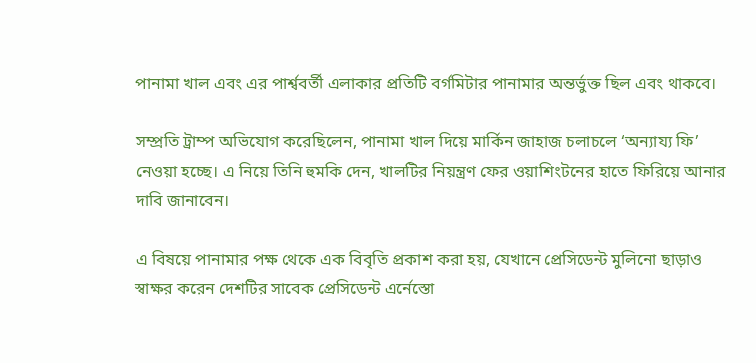পানামা খাল এবং এর পার্শ্ববর্তী এলাকার প্রতিটি বর্গমিটার পানামার অন্তর্ভুক্ত ছিল এবং থাকবে।

সম্প্রতি ট্রাম্প অভিযোগ করেছিলেন, পানামা খাল দিয়ে মার্কিন জাহাজ চলাচলে ‘অন্যায্য ফি’ নেওয়া হচ্ছে। এ নিয়ে তিনি হুমকি দেন, খালটির নিয়ন্ত্রণ ফের ওয়াশিংটনের হাতে ফিরিয়ে আনার দাবি জানাবেন।

এ বিষয়ে পানামার পক্ষ থেকে এক বিবৃতি প্রকাশ করা হয়, যেখানে প্রেসিডেন্ট মুলিনো ছাড়াও স্বাক্ষর করেন দেশটির সাবেক প্রেসিডেন্ট এর্নেস্তো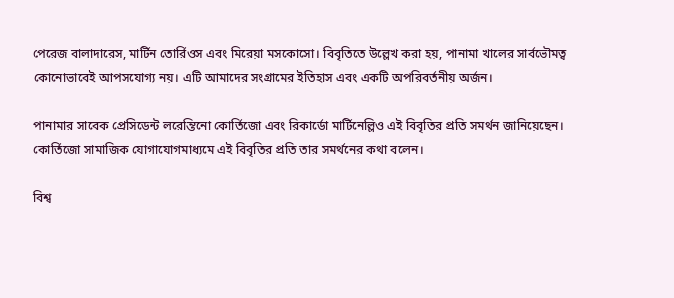পেরেজ বালাদারেস, মার্টিন তোর্রিওস এবং মিরেয়া মসকোসো। বিবৃতিতে উল্লেখ করা হয়, পানামা খালের সার্বভৌমত্ব কোনোভাবেই আপসযোগ্য নয়। এটি আমাদের সংগ্রামের ইতিহাস এবং একটি অপরিবর্তনীয় অর্জন।

পানামার সাবেক প্রেসিডেন্ট লরেন্তিনো কোর্তিজো এবং রিকার্ডো মার্টিনেল্লিও এই বিবৃতির প্রতি সমর্থন জানিয়েছেন। কোর্তিজো সামাজিক যোগাযোগমাধ্যমে এই বিবৃতির প্রতি তার সমর্থনের কথা বলেন।

বিশ্ব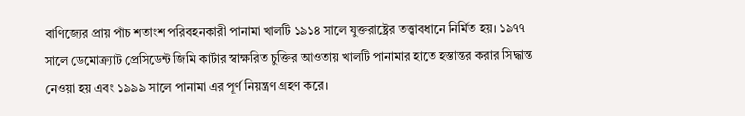বাণিজ্যের প্রায় পাঁচ শতাংশ পরিবহনকারী পানামা খালটি ১৯১৪ সালে যুক্তরাষ্ট্রের তত্ত্বাবধানে নির্মিত হয়। ১৯৭৭ সালে ডেমোক্র্যাট প্রেসিডেন্ট জিমি কার্টার স্বাক্ষরিত চুক্তির আওতায় খালটি পানামার হাতে হস্তান্তর করার সিদ্ধান্ত নেওয়া হয় এবং ১৯৯৯ সালে পানামা এর পূর্ণ নিয়ন্ত্রণ গ্রহণ করে।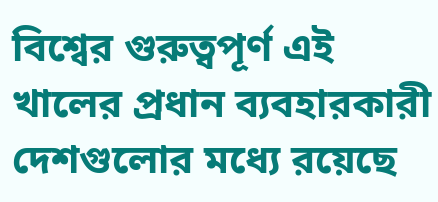বিশ্বের গুরুত্বপূর্ণ এই খালের প্রধান ব্যবহারকারী দেশগুলোর মধ্যে রয়েছে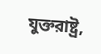যুক্তরাষ্ট্র,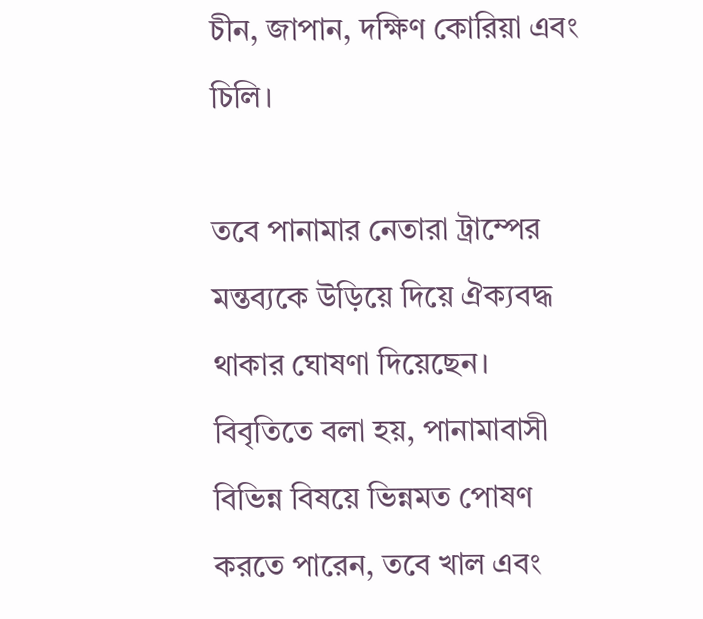চীন, জাপান, দক্ষিণ কোরিয়া এবং চিলি।

তবে পানামার নেতারা ট্রাম্পের মন্তব্যকে উড়িয়ে দিয়ে ঐক্যবদ্ধ থাকার ঘোষণা দিয়েছেন। বিবৃতিতে বলা হয়, পানামাবাসী বিভিন্ন বিষয়ে ভিন্নমত পোষণ করতে পারেন, তবে খাল এবং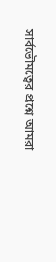সার্বভৌমত্বের প্রশ্নে আমরা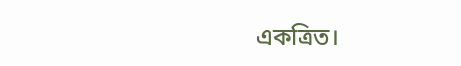একত্রিত।